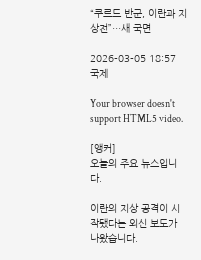“쿠르드 반군, 이란과 지상전”…새 국면

2026-03-05 18:57   국제

Your browser doesn't support HTML5 video.

[앵커]
오늘의 주요 뉴스입니다.

이란의 지상 공격이 시작됐다는 외신 보도가 나왔습니다.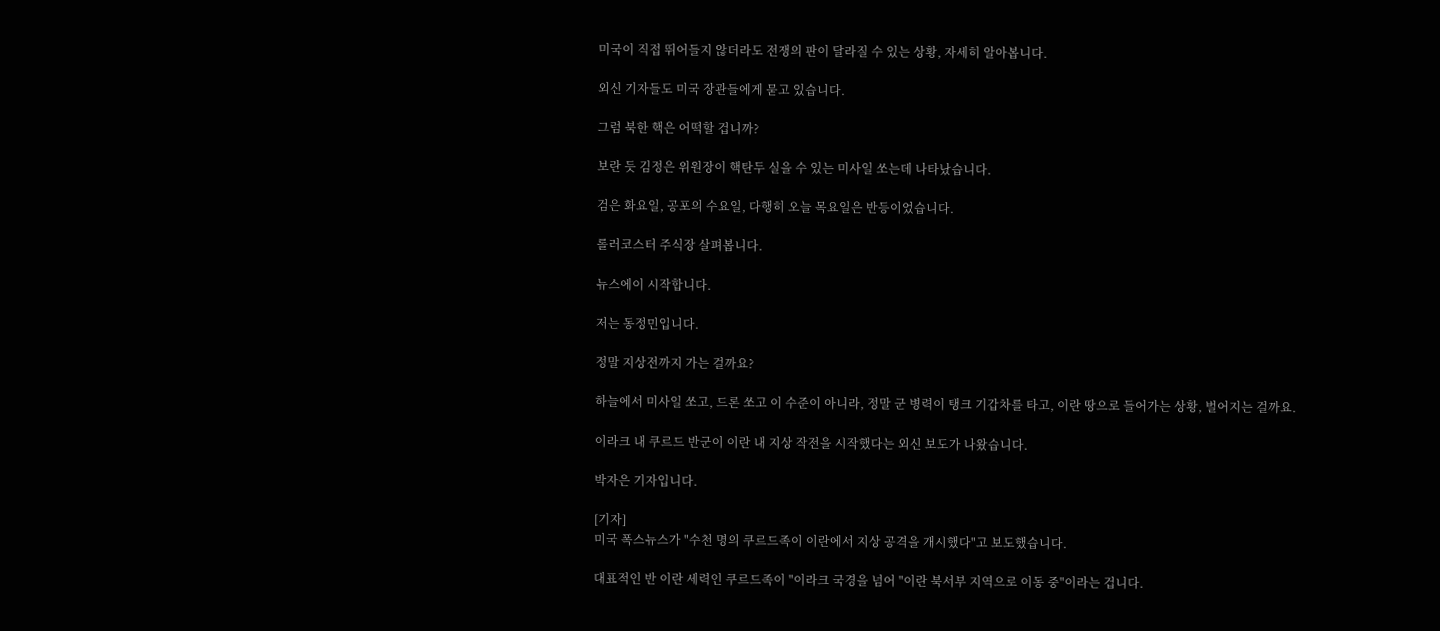미국이 직접 뛰어들지 않더라도 전쟁의 판이 달라질 수 있는 상황, 자세히 알아봅니다.

외신 기자들도 미국 장관들에게 묻고 있습니다.

그럼 북한 핵은 어떡할 겁니까?

보란 듯 김정은 위원장이 핵탄두 실을 수 있는 미사일 쏘는데 나타났습니다.

검은 화요일, 공포의 수요일, 다행히 오늘 목요일은 반등이었습니다.

롤러코스터 주식장 살펴봅니다.

뉴스에이 시작합니다.

저는 동정민입니다.

정말 지상전까지 가는 걸까요?

하늘에서 미사일 쏘고, 드론 쏘고 이 수준이 아니라, 정말 군 병력이 탱크 기갑차를 타고, 이란 땅으로 들어가는 상황, 벌어지는 걸까요.

이라크 내 쿠르드 반군이 이란 내 지상 작전을 시작했다는 외신 보도가 나왔습니다.

박자은 기자입니다.

[기자]
미국 폭스뉴스가 "수천 명의 쿠르드족이 이란에서 지상 공격을 개시했다"고 보도했습니다.

대표적인 반 이란 세력인 쿠르드족이 "이라크 국경을 넘어 "이란 북서부 지역으로 이동 중"이라는 겁니다.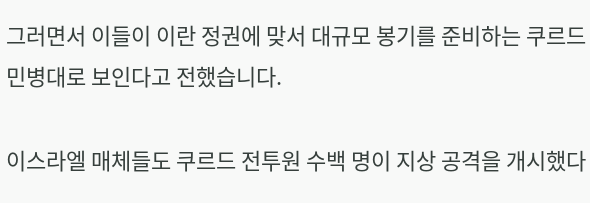그러면서 이들이 이란 정권에 맞서 대규모 봉기를 준비하는 쿠르드 민병대로 보인다고 전했습니다.

이스라엘 매체들도 쿠르드 전투원 수백 명이 지상 공격을 개시했다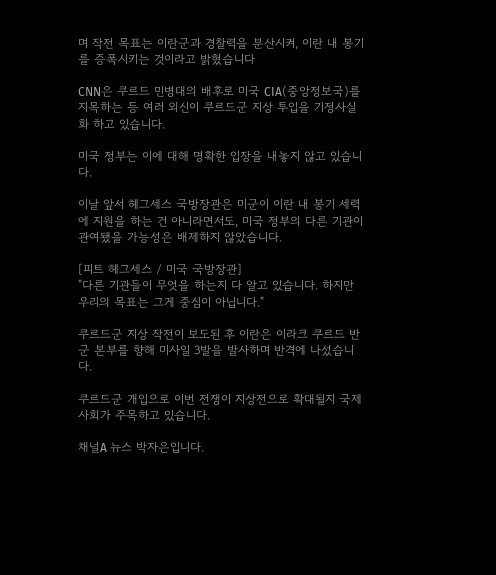며 작전 목표는 이란군과 경찰력을 분산시켜, 이란 내 봉기를 증폭시키는 것이라고 밝혔습니다

CNN은 쿠르드 민병대의 배후로 미국 CIA(중앙정보국)를 지목하는 등 여러 외신이 쿠르드군 지상 투입을 기정사실화 하고 있습니다.

미국 정부는 이에 대해 명확한 입장을 내놓지 않고 있습니다.

이날 앞서 헤그세스 국방장관은 미군이 이란 내 봉기 세력에 지원을 하는 건 아니라면서도, 미국 정부의 다른 기관이 관여됐을 가능성은 배제하지 않았습니다.

[피트 헤그세스 / 미국 국방장관]
"다른 기관들이 무엇을 하는지 다 알고 있습니다. 하지만 우리의 목표는 그게 중심이 아닙니다."

쿠르드군 지상 작전이 보도된 후 이란은 이라크 쿠르드 반군 본부를 향해 미사일 3발을 발사하며 반격에 나섰습니다.

쿠르드군 개입으로 이번 전쟁이 지상전으로 확대될지 국제사회가 주목하고 있습니다.

채널A 뉴스 박자은입니다.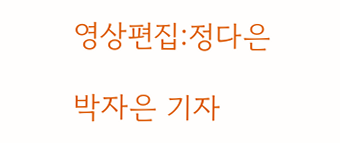영상편집:정다은

박자은 기자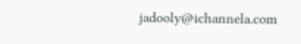jadooly@ichannela.com